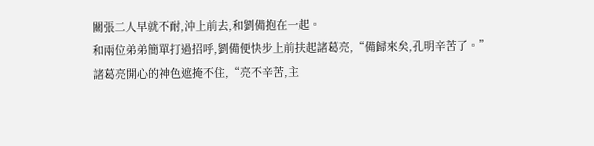關張二人早就不耐,沖上前去,和劉備抱在一起。
和兩位弟弟簡單打過招呼,劉備便快步上前扶起諸葛亮,“備歸來矣,孔明辛苦了。”
諸葛亮開心的神色遮掩不住,“亮不辛苦,主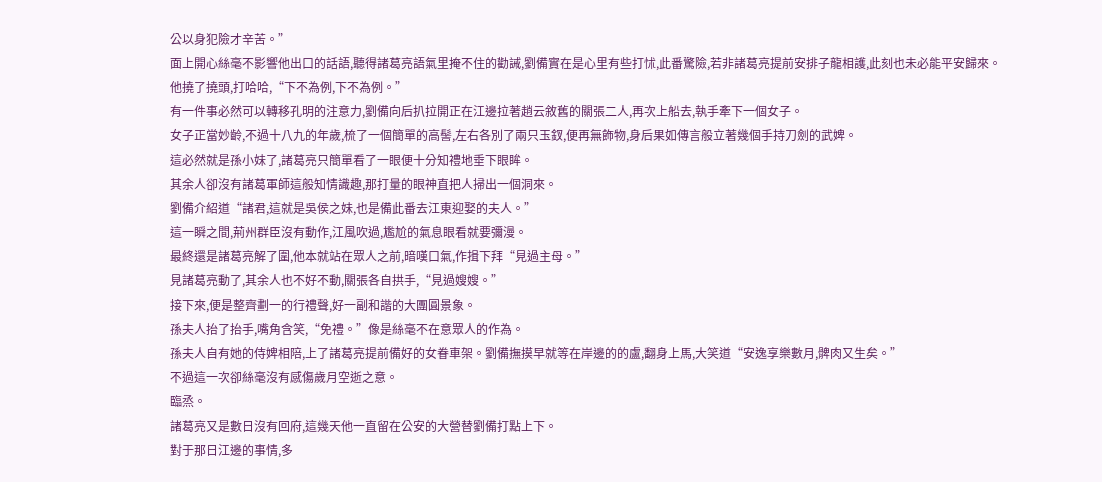公以身犯險才辛苦。”
面上開心絲毫不影響他出口的話語,聽得諸葛亮語氣里掩不住的勸誡,劉備實在是心里有些打怵,此番驚險,若非諸葛亮提前安排子龍相護,此刻也未必能平安歸來。
他撓了撓頭,打哈哈,“下不為例,下不為例。”
有一件事必然可以轉移孔明的注意力,劉備向后扒拉開正在江邊拉著趙云敘舊的關張二人,再次上船去,執手牽下一個女子。
女子正當妙齡,不過十八九的年歲,梳了一個簡單的高髻,左右各別了兩只玉釵,便再無飾物,身后果如傳言般立著幾個手持刀劍的武婢。
這必然就是孫小妹了,諸葛亮只簡單看了一眼便十分知禮地垂下眼眸。
其余人卻沒有諸葛軍師這般知情識趣,那打量的眼神直把人掃出一個洞來。
劉備介紹道“諸君,這就是吳侯之妹,也是備此番去江東迎娶的夫人。”
這一瞬之間,荊州群臣沒有動作,江風吹過,尷尬的氣息眼看就要彌漫。
最終還是諸葛亮解了圍,他本就站在眾人之前,暗嘆口氣,作揖下拜“見過主母。”
見諸葛亮動了,其余人也不好不動,關張各自拱手,“見過嫂嫂。”
接下來,便是整齊劃一的行禮聲,好一副和諧的大團圓景象。
孫夫人抬了抬手,嘴角含笑,“免禮。”像是絲毫不在意眾人的作為。
孫夫人自有她的侍婢相陪,上了諸葛亮提前備好的女眷車架。劉備撫摸早就等在岸邊的的盧,翻身上馬,大笑道“安逸享樂數月,髀肉又生矣。”
不過這一次卻絲毫沒有感傷歲月空逝之意。
臨烝。
諸葛亮又是數日沒有回府,這幾天他一直留在公安的大營替劉備打點上下。
對于那日江邊的事情,多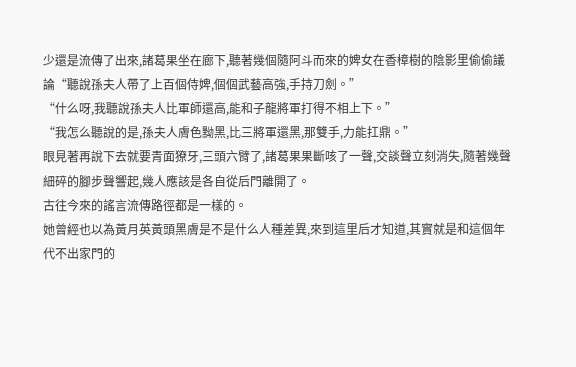少還是流傳了出來,諸葛果坐在廊下,聽著幾個隨阿斗而來的婢女在香樟樹的陰影里偷偷議論“聽說孫夫人帶了上百個侍婢,個個武藝高強,手持刀劍。”
“什么呀,我聽說孫夫人比軍師還高,能和子龍將軍打得不相上下。”
“我怎么聽說的是,孫夫人膚色黝黑,比三將軍還黑,那雙手,力能扛鼎。”
眼見著再說下去就要青面獠牙,三頭六臂了,諸葛果果斷咳了一聲,交談聲立刻消失,隨著幾聲細碎的腳步聲響起,幾人應該是各自從后門離開了。
古往今來的謠言流傳路徑都是一樣的。
她曾經也以為黃月英黃頭黑膚是不是什么人種差異,來到這里后才知道,其實就是和這個年代不出家門的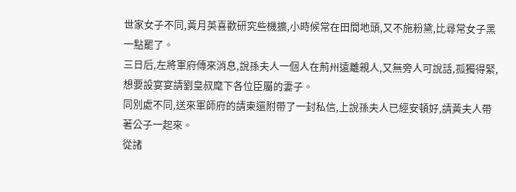世家女子不同,黃月英喜歡研究些機擴,小時候常在田間地頭,又不施粉黛,比尋常女子黑一點罷了。
三日后,左將軍府傳來消息,說孫夫人一個人在荊州遠離親人,又無旁人可說話,孤獨得緊,想要設宴宴請劉皇叔麾下各位臣屬的妻子。
同別處不同,送來軍師府的請柬還附帶了一封私信,上說孫夫人已經安頓好,請黃夫人帶著公子一起來。
從諸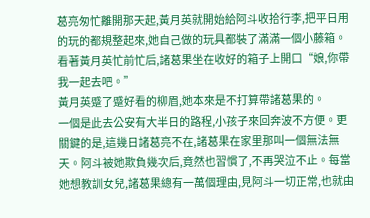葛亮匆忙離開那天起,黃月英就開始給阿斗收拾行李,把平日用的玩的都規整起來,她自己做的玩具都裝了滿滿一個小藤箱。
看著黃月英忙前忙后,諸葛果坐在收好的箱子上開口“娘,你帶我一起去吧。”
黃月英蹙了蹙好看的柳眉,她本來是不打算帶諸葛果的。
一個是此去公安有大半日的路程,小孩子來回奔波不方便。更關鍵的是,這幾日諸葛亮不在,諸葛果在家里那叫一個無法無天。阿斗被她欺負幾次后,竟然也習慣了,不再哭泣不止。每當她想教訓女兒,諸葛果總有一萬個理由,見阿斗一切正常,也就由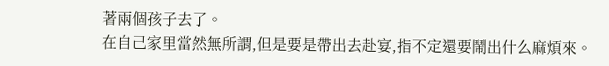著兩個孩子去了。
在自己家里當然無所謂,但是要是帶出去赴宴,指不定還要鬧出什么麻煩來。